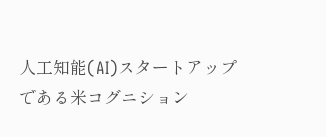人工知能(AI)スタートアップである米コグニション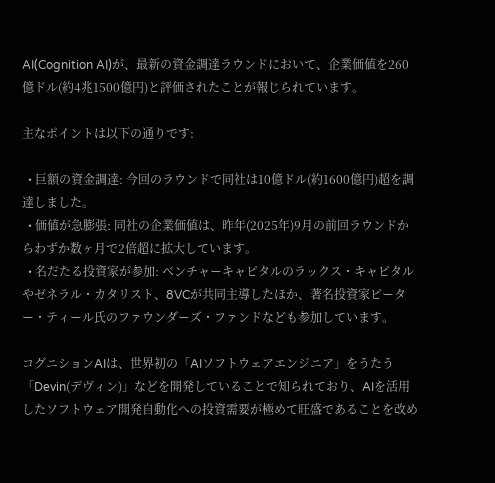AI(Cognition AI)が、最新の資金調達ラウンドにおいて、企業価値を260億ドル(約4兆1500億円)と評価されたことが報じられています。

主なポイントは以下の通りです:

  • 巨額の資金調達: 今回のラウンドで同社は10億ドル(約1600億円)超を調達しました。
  • 価値が急膨張: 同社の企業価値は、昨年(2025年)9月の前回ラウンドからわずか数ヶ月で2倍超に拡大しています。
  • 名だたる投資家が参加: ベンチャーキャピタルのラックス・キャピタルやゼネラル・カタリスト、8VCが共同主導したほか、著名投資家ピーター・ティール氏のファウンダーズ・ファンドなども参加しています。

コグニションAIは、世界初の「AIソフトウェアエンジニア」をうたう「Devin(デヴィン)」などを開発していることで知られており、AIを活用したソフトウェア開発自動化への投資需要が極めて旺盛であることを改め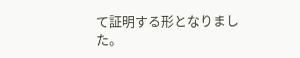て証明する形となりました。